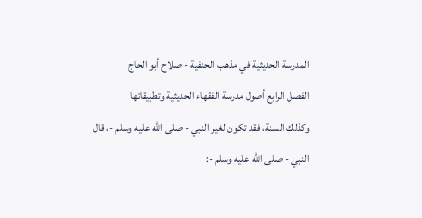المدرسة الحديثية في مذهب الحنفية - صلاح أبو الحاج
الفصل الرابع أصول مدرسة الفقهاء الحديثية وتطبيقاتها
وكذلك السنة، فقد تكون لغير النبي - صلى الله عليه وسلم -، قال النبي - صلى الله عليه وسلم -: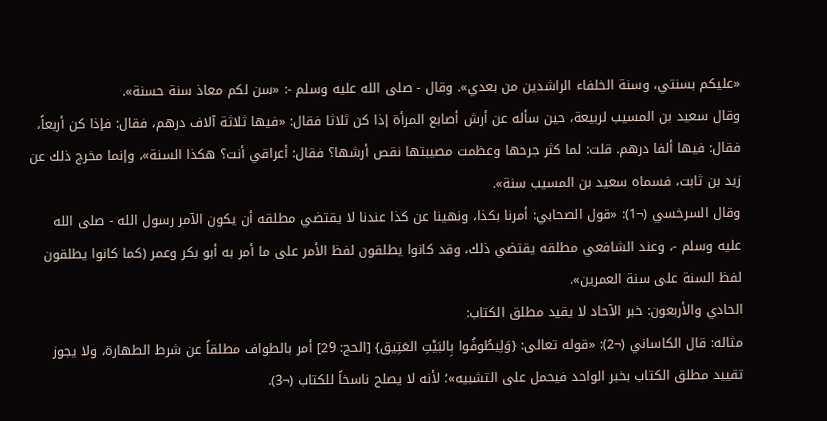«عليكم بسنتي، وسنة الخلفاء الراشدين من بعدي». وقال - صلى الله عليه وسلم -: «سن لكم معاذ سنة حسنة».
وقال سعيد بن المسيب لربيعة، حين سأله عن أرش أصابع المرأة إذا كن ثلاثا فقال: «فيها ثلاثة آلاف درهم، فقال: فإذا كن أربعاً، فقال: فيها ألفا درهم. قلت: لما كثر جرحها وعظمت مصيبتها نقص أرشها؟ فقال: أعراقي أنت؟ هكذا السنة»، وإنما مخرج ذلك عن زيد بن ثابت، فسماه سعيد بن المسيب سنة».
وقال السرخسي (¬1): «قول الصحابي: أمرنا بكذا، ونهينا عن كذا عندنا لا يقتضي مطلقه أن يكون الآمر رسول الله - صلى الله عليه وسلم -، وعند الشافعي مطلقه يقتضي ذلك، وقد كانوا يطلقون لفظ الأمر على ما أمر به أبو بكر وعمر (كما كانوا يطلقون لفظ السنة على سنة العمرين».
الحادي والأربعون: خبر الآحاد لا يقيد مطلق الكتاب:
مثاله: قال الكاساني (¬2): «قوله تعالى: {وَلِيطُوفُوا بِالبَيْتِ العَتِيق} [الحج: 29] أمر بالطواف مطلقاً عن شرط الطهارة، ولا يجوز تقييد مطلق الكتاب بخبر الواحد فيحمل على التشبيه»؛ لأنه لا يصلح ناسخاً للكتاب (¬3).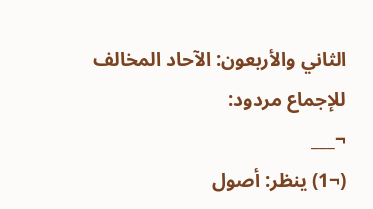الثاني والأربعون: الآحاد المخالف للإجماع مردود:
¬___
(¬1) ينظر: أصول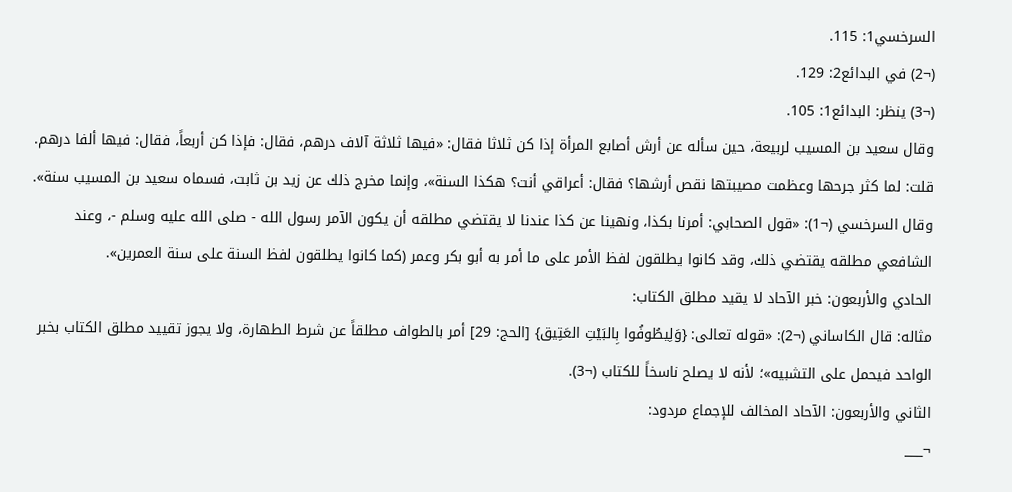السرخسي1: 115.
(¬2) في البدائع2: 129.
(¬3) ينظر: البدائع1: 105.
وقال سعيد بن المسيب لربيعة، حين سأله عن أرش أصابع المرأة إذا كن ثلاثا فقال: «فيها ثلاثة آلاف درهم، فقال: فإذا كن أربعاً، فقال: فيها ألفا درهم. قلت: لما كثر جرحها وعظمت مصيبتها نقص أرشها؟ فقال: أعراقي أنت؟ هكذا السنة»، وإنما مخرج ذلك عن زيد بن ثابت، فسماه سعيد بن المسيب سنة».
وقال السرخسي (¬1): «قول الصحابي: أمرنا بكذا، ونهينا عن كذا عندنا لا يقتضي مطلقه أن يكون الآمر رسول الله - صلى الله عليه وسلم -، وعند الشافعي مطلقه يقتضي ذلك، وقد كانوا يطلقون لفظ الأمر على ما أمر به أبو بكر وعمر (كما كانوا يطلقون لفظ السنة على سنة العمرين».
الحادي والأربعون: خبر الآحاد لا يقيد مطلق الكتاب:
مثاله: قال الكاساني (¬2): «قوله تعالى: {وَلِيطُوفُوا بِالبَيْتِ العَتِيق} [الحج: 29] أمر بالطواف مطلقاً عن شرط الطهارة، ولا يجوز تقييد مطلق الكتاب بخبر الواحد فيحمل على التشبيه»؛ لأنه لا يصلح ناسخاً للكتاب (¬3).
الثاني والأربعون: الآحاد المخالف للإجماع مردود:
¬___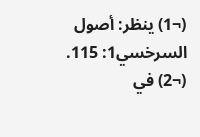(¬1) ينظر: أصول السرخسي1: 115.
(¬2) في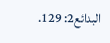البدائع2: 129.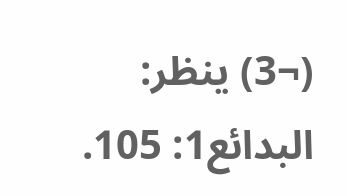(¬3) ينظر: البدائع1: 105.